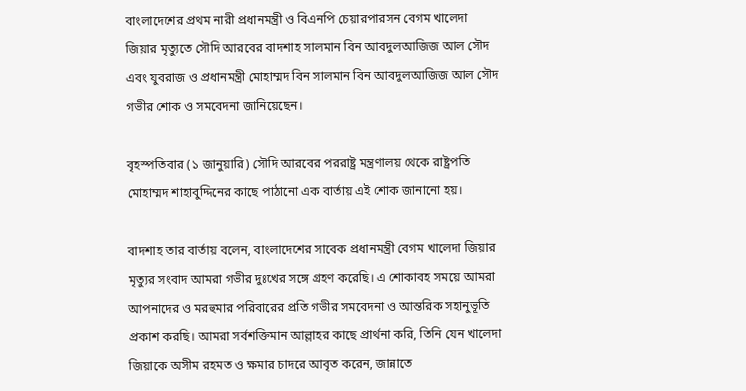বাংলাদেশের প্রথম নারী প্রধানমন্ত্রী ও বিএনপি চেয়ারপারসন বেগম খালেদা জিয়ার মৃত্যুতে সৌদি আরবের বাদশাহ সালমান বিন আবদুলআজিজ আল সৌদ এবং যুবরাজ ও প্রধানমন্ত্রী মোহাম্মদ বিন সালমান বিন আবদুলআজিজ আল সৌদ গভীর শোক ও সমবেদনা জানিয়েছেন।

বৃহস্পতিবার (১ জানুয়ারি) সৌদি আরবের পররাষ্ট্র মন্ত্রণালয় থেকে রাষ্ট্রপতি মোহাম্মদ শাহাবুদ্দিনের কাছে পাঠানো এক বার্তায় এই শোক জানানো হয়।

বাদশাহ তার বার্তায় বলেন, বাংলাদেশের সাবেক প্রধানমন্ত্রী বেগম খালেদা জিয়ার মৃত্যুর সংবাদ আমরা গভীর দুঃখের সঙ্গে গ্রহণ করেছি। এ শোকাবহ সময়ে আমরা আপনাদের ও মরহুমার পরিবারের প্রতি গভীর সমবেদনা ও আন্তরিক সহানুভূতি প্রকাশ করছি। আমরা সর্বশক্তিমান আল্লাহর কাছে প্রার্থনা করি, তিনি যেন খালেদা জিয়াকে অসীম রহমত ও ক্ষমার চাদরে আবৃত করেন, জান্নাতে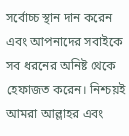সর্বোচ্চ স্থান দান করেন এবং আপনাদের সবাইকে সব ধরনের অনিষ্ট থেকে হেফাজত করেন। নিশ্চয়ই আমরা আল্লাহর এবং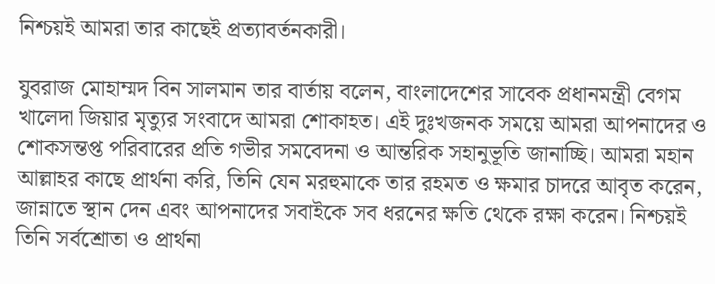নিশ্চয়ই আমরা তার কাছেই প্রত্যাবর্তনকারী।

যুবরাজ মোহাম্মদ বিন সালমান তার বার্তায় বলেন, বাংলাদেশের সাবেক প্রধানমন্ত্রী বেগম খালেদা জিয়ার মৃত্যুর সংবাদে আমরা শোকাহত। এই দুঃখজনক সময়ে আমরা আপনাদের ও শোকসন্তপ্ত পরিবারের প্রতি গভীর সমবেদনা ও আন্তরিক সহানুভূতি জানাচ্ছি। আমরা মহান আল্লাহর কাছে প্রার্থনা করি, তিনি যেন মরহুমাকে তার রহমত ও ক্ষমার চাদরে আবৃত করেন, জান্নাতে স্থান দেন এবং আপনাদের সবাইকে সব ধরনের ক্ষতি থেকে রক্ষা করেন। নিশ্চয়ই তিনি সর্বশ্রোতা ও প্রার্থনা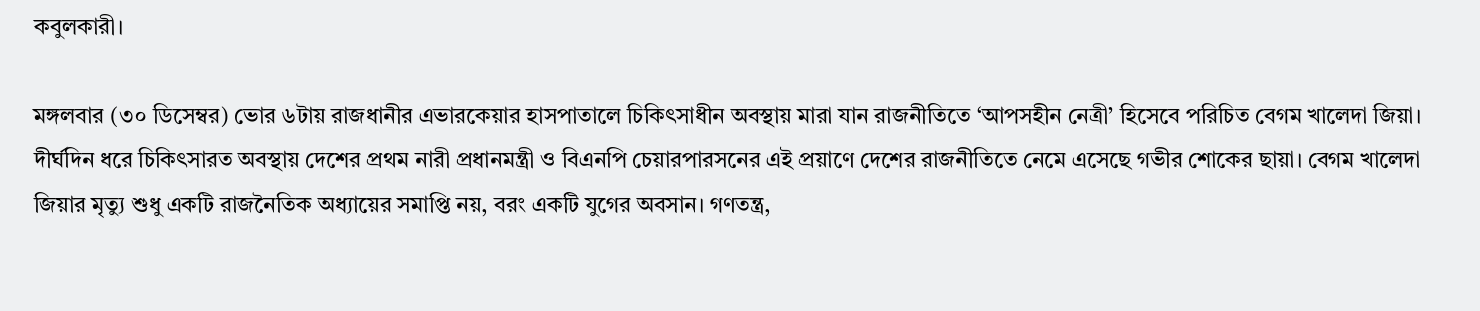কবুলকারী।

মঙ্গলবার (৩০ ডিসেম্বর) ভোর ৬টায় রাজধানীর এভারকেয়ার হাসপাতালে চিকিৎসাধীন অবস্থায় মারা যান রাজনীতিতে ‘আপসহীন নেত্রী’ হিসেবে পরিচিত বেগম খালেদা জিয়া। দীর্ঘদিন ধরে চিকিৎসারত অবস্থায় দেশের প্রথম নারী প্রধানমন্ত্রী ও বিএনপি চেয়ারপারসনের এই প্রয়াণে দেশের রাজনীতিতে নেমে এসেছে গভীর শোকের ছায়া। বেগম খালেদা জিয়ার মৃত্যু শুধু একটি রাজনৈতিক অধ্যায়ের সমাপ্তি নয়, বরং একটি যুগের অবসান। গণতন্ত্র,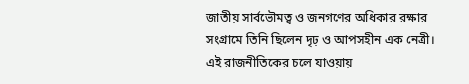জাতীয় সার্বভৌমত্ব ও জনগণের অধিকার রক্ষার সংগ্রামে তিনি ছিলেন দৃঢ় ও আপসহীন এক নেত্রী। এই রাজনীতিকের চলে যাওয়ায়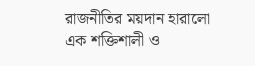রাজনীতির ময়দান হারালো এক শক্তিশালী ও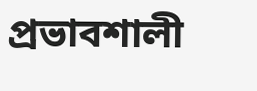প্রভাবশালী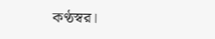কণ্ঠস্বর।